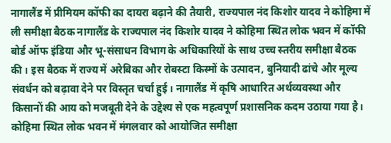नागालैंड में प्रीमियम कॉफी का दायरा बढ़ाने की तैयारी, राज्यपाल नंद किशोर यादव ने कोहिमा में ली समीक्षा बैठक नागालैंड के राज्यपाल नंद किशोर यादव ने कोहिमा स्थित लोक भवन में कॉफी बोर्ड ऑफ इंडिया और भू-संसाधन विभाग के अधिकारियों के साथ उच्च स्तरीय समीक्षा बैठक की। इस बैठक में राज्य में अरेबिका और रोबस्टा किस्मों के उत्पादन, बुनियादी ढांचे और मूल्य संवर्धन को बढ़ावा देने पर विस्तृत चर्चा हुई। नागालैंड में कृषि आधारित अर्थव्यवस्था और किसानों की आय को मजबूती देने के उद्देश्य से एक महत्वपूर्ण प्रशासनिक कदम उठाया गया है। कोहिमा स्थित लोक भवन में मंगलवार को आयोजित समीक्षा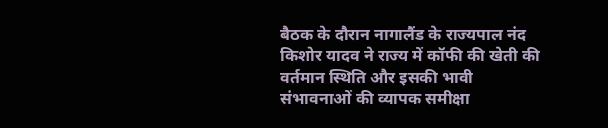बैठक के दौरान नागालैंड के राज्यपाल नंद किशोर यादव ने राज्य में कॉफी की खेती की वर्तमान स्थिति और इसकी भावी संभावनाओं की व्यापक समीक्षा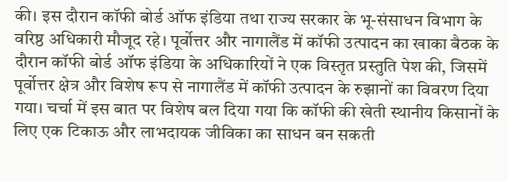की। इस दौरान कॉफी बोर्ड ऑफ इंडिया तथा राज्य सरकार के भू-संसाधन विभाग के वरिष्ठ अधिकारी मौजूद रहे। पूर्वोत्तर और नागालैंड में कॉफी उत्पादन का खाका बैठक के दौरान कॉफी बोर्ड ऑफ इंडिया के अधिकारियों ने एक विस्तृत प्रस्तुति पेश की, जिसमें पूर्वोत्तर क्षेत्र और विशेष रूप से नागालैंड में कॉफी उत्पादन के रुझानों का विवरण दिया गया। चर्चा में इस बात पर विशेष बल दिया गया कि कॉफी की खेती स्थानीय किसानों के लिए एक टिकाऊ और लाभदायक जीविका का साधन बन सकती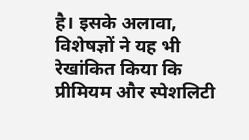है। इसके अलावा, विशेषज्ञों ने यह भी रेखांकित किया कि प्रीमियम और स्पेशलिटी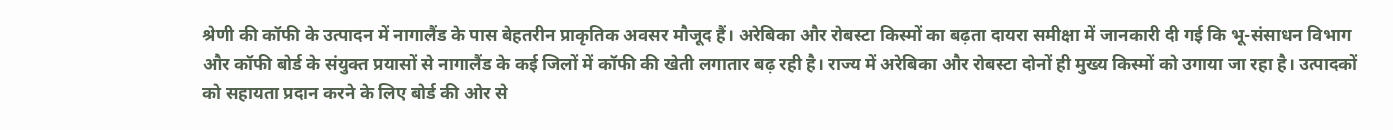श्रेणी की कॉफी के उत्पादन में नागालैंड के पास बेहतरीन प्राकृतिक अवसर मौजूद हैं। अरेबिका और रोबस्टा किस्मों का बढ़ता दायरा समीक्षा में जानकारी दी गई कि भू-संसाधन विभाग और कॉफी बोर्ड के संयुक्त प्रयासों से नागालैंड के कई जिलों में कॉफी की खेती लगातार बढ़ रही है। राज्य में अरेबिका और रोबस्टा दोनों ही मुख्य किस्मों को उगाया जा रहा है। उत्पादकों को सहायता प्रदान करने के लिए बोर्ड की ओर से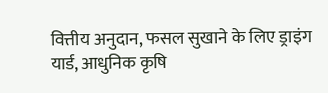वित्तीय अनुदान, फसल सुखाने के लिए ड्राइंग यार्ड, आधुनिक कृषि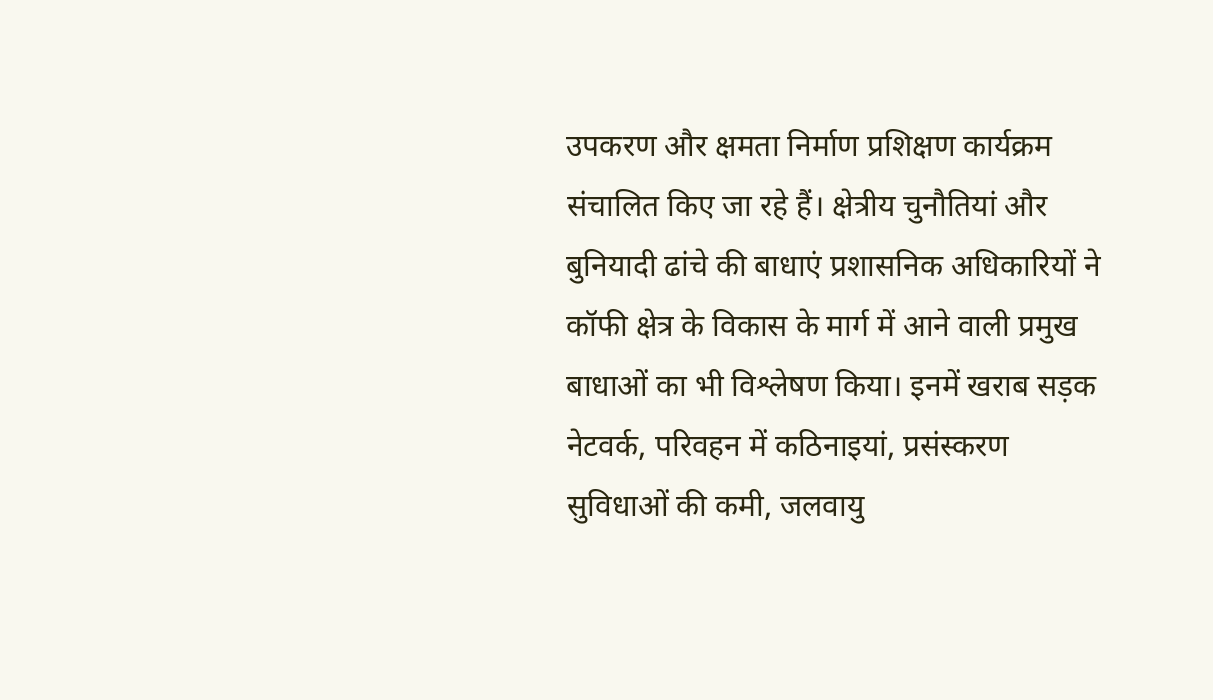उपकरण और क्षमता निर्माण प्रशिक्षण कार्यक्रम संचालित किए जा रहे हैं। क्षेत्रीय चुनौतियां और बुनियादी ढांचे की बाधाएं प्रशासनिक अधिकारियों ने कॉफी क्षेत्र के विकास के मार्ग में आने वाली प्रमुख बाधाओं का भी विश्लेषण किया। इनमें खराब सड़क नेटवर्क, परिवहन में कठिनाइयां, प्रसंस्करण सुविधाओं की कमी, जलवायु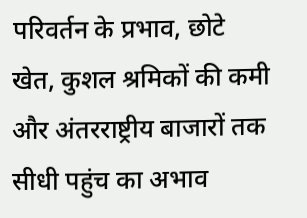परिवर्तन के प्रभाव, छोटे खेत, कुशल श्रमिकों की कमी और अंतरराष्ट्रीय बाजारों तक सीधी पहुंच का अभाव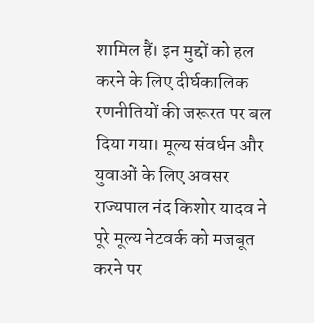शामिल हैं। इन मुद्दों को हल करने के लिए दीर्घकालिक रणनीतियों की जरूरत पर बल दिया गया। मूल्य संवर्धन और युवाओं के लिए अवसर राज्यपाल नंद किशोर यादव ने पूरे मूल्य नेटवर्क को मजबूत करने पर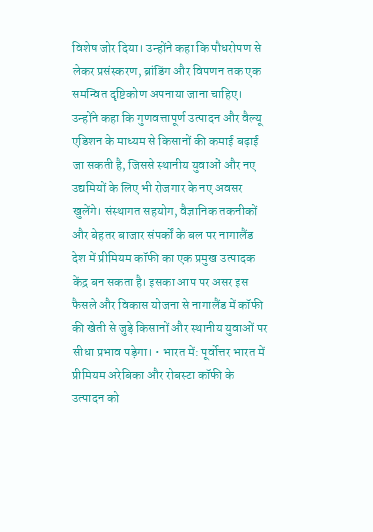विशेष जोर दिया। उन्होंने कहा कि पौधरोपण से लेकर प्रसंस्करण, ब्रांडिंग और विपणन तक एक समन्वित दृष्टिकोण अपनाया जाना चाहिए। उन्होंने कहा कि गुणवत्तापूर्ण उत्पादन और वैल्यू एडिशन के माध्यम से किसानों की कमाई बढ़ाई जा सकती है, जिससे स्थानीय युवाओं और नए उद्यमियों के लिए भी रोजगार के नए अवसर खुलेंगे। संस्थागत सहयोग, वैज्ञानिक तकनीकों और बेहतर बाजार संपर्कों के बल पर नागालैंड देश में प्रीमियम कॉफी का एक प्रमुख उत्पादक केंद्र बन सकता है। इसका आप पर असर इस फैसले और विकास योजना से नागालैंड में कॉफी की खेती से जुड़े किसानों और स्थानीय युवाओं पर सीधा प्रभाव पड़ेगा। • भारत में: पूर्वोत्तर भारत में प्रीमियम अरेबिका और रोबस्टा कॉफी के उत्पादन को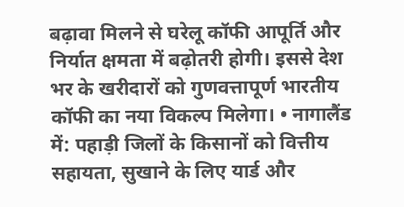बढ़ावा मिलने से घरेलू कॉफी आपूर्ति और निर्यात क्षमता में बढ़ोतरी होगी। इससे देश भर के खरीदारों को गुणवत्तापूर्ण भारतीय कॉफी का नया विकल्प मिलेगा। • नागालैंड में: पहाड़ी जिलों के किसानों को वित्तीय सहायता, सुखाने के लिए यार्ड और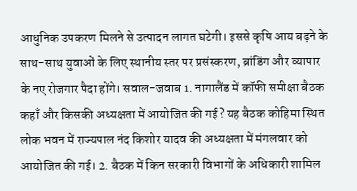आधुनिक उपकरण मिलने से उत्पादन लागत घटेगी। इससे कृषि आय बढ़ने के साथ-साथ युवाओं के लिए स्थानीय स्तर पर प्रसंस्करण, ब्रांडिंग और व्यापार के नए रोजगार पैदा होंगे। सवाल-जवाब 1. नागालैंड में कॉफी समीक्षा बैठक कहाँ और किसकी अध्यक्षता में आयोजित की गई? यह बैठक कोहिमा स्थित लोक भवन में राज्यपाल नंद किशोर यादव की अध्यक्षता में मंगलवार को आयोजित की गई। 2. बैठक में किन सरकारी विभागों के अधिकारी शामिल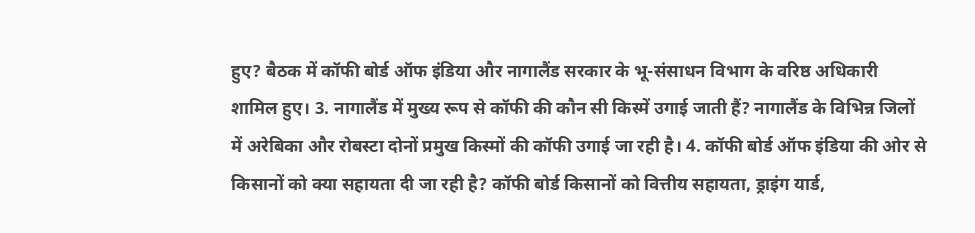हुए? बैठक में कॉफी बोर्ड ऑफ इंडिया और नागालैंड सरकार के भू-संसाधन विभाग के वरिष्ठ अधिकारी शामिल हुए। 3. नागालैंड में मुख्य रूप से कॉफी की कौन सी किस्में उगाई जाती हैं? नागालैंड के विभिन्न जिलों में अरेबिका और रोबस्टा दोनों प्रमुख किस्मों की कॉफी उगाई जा रही है। 4. कॉफी बोर्ड ऑफ इंडिया की ओर से किसानों को क्या सहायता दी जा रही है? कॉफी बोर्ड किसानों को वित्तीय सहायता, ड्राइंग यार्ड,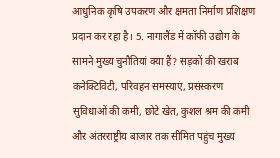आधुनिक कृषि उपकरण और क्षमता निर्माण प्रशिक्षण प्रदान कर रहा है। 5. नागालैंड में कॉफी उद्योग के सामने मुख्य चुनौतियां क्या हैं? सड़कों की खराब कनेक्टिविटी, परिवहन समस्याएं, प्रसंस्करण सुविधाओं की कमी, छोटे खेत, कुशल श्रम की कमी और अंतरराष्ट्रीय बाजार तक सीमित पहुंच मुख्य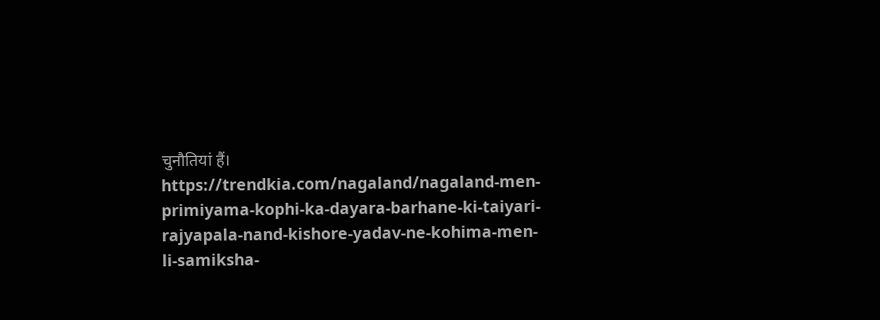चुनौतियां हैं। https://trendkia.com/nagaland/nagaland-men-primiyama-kophi-ka-dayara-barhane-ki-taiyari-rajyapala-nand-kishore-yadav-ne-kohima-men-li-samiksha-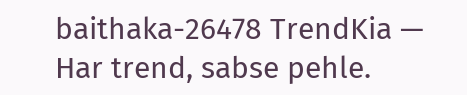baithaka-26478 TrendKia — Har trend, sabse pehle.